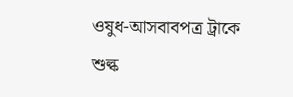ওষুধ-আসবাবপত্র ট্রাকে শুল্ক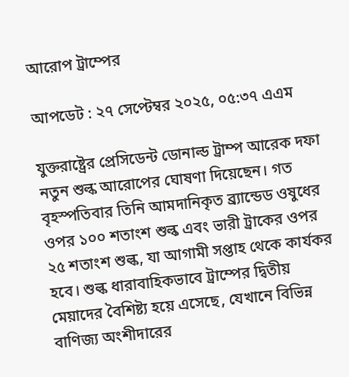আরোপ ট্রাম্পের

আপডেট : ২৭ সেপ্টেম্বর ২০২৫, ০৫:৩৭ এএম

যুক্তরাষ্ট্রের প্রেসিডেন্ট ডোনাল্ড ট্রাম্প আরেক দফা নতুন শুল্ক আরোপের ঘোষণা দিয়েছেন। গত বৃহস্পতিবার তিনি আমদানিকৃত ব্র্যান্ডেড ওষুধের ওপর ১০০ শতাংশ শুল্ক এবং ভারী ট্রাকের ওপর ২৫ শতাংশ শুল্ক, যা আগামী সপ্তাহ থেকে কার্যকর হবে। শুল্ক ধারাবাহিকভাবে ট্রাম্পের দ্বিতীয় মেয়াদের বৈশিষ্ট্য হয়ে এসেছে, যেখানে বিভিন্ন বাণিজ্য অংশীদারের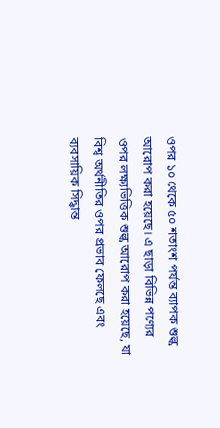ওপর ১০ থেকে ৫০ শতাংশ পর্যন্ত ব্যাপক শুল্ক আরোপ করা হয়েছে। এ ছাড়া বিভিন্ন পণ্যের ওপর লক্ষ্যভিত্তিক শুল্ক আরোপ করা হয়েছে, যা বিশ্ব অর্থনীতির ওপর প্রভাব ফেলছে এবং ব্যবসায়িক সিদ্ধান্ত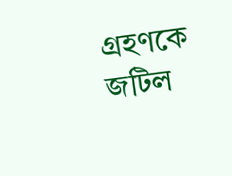গ্রহণকে জটিল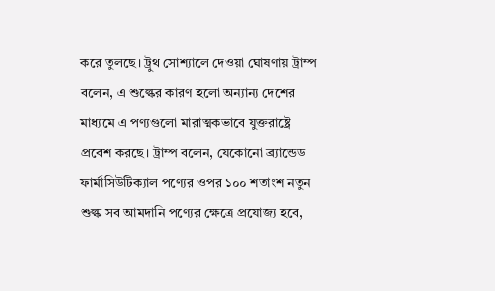করে তুলছে। ট্রুথ সোশ্যালে দেওয়া ঘোষণায় ট্রাম্প বলেন, এ শুল্কের কারণ হলো অন্যান্য দেশের মাধ্যমে এ পণ্যগুলো মারাত্মকভাবে যুক্তরাষ্ট্রে প্রবেশ করছে। ট্রাম্প বলেন, যেকোনো ব্র্যান্ডেড ফার্মাসিউটিক্যাল পণ্যের ওপর ১০০ শতাংশ নতুন শুল্ক সব আমদানি পণ্যের ক্ষেত্রে প্রযোজ্য হবে,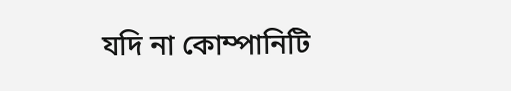যদি না কোম্পানিটি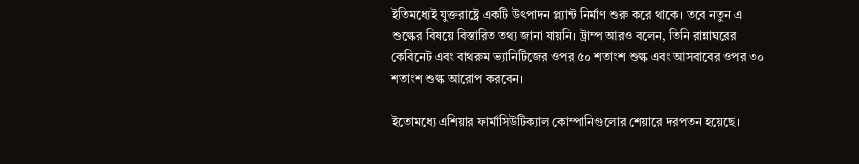ইতিমধ্যেই যুক্তরাষ্ট্রে একটি উৎপাদন প্ল্যান্ট নির্মাণ শুরু করে থাকে। তবে নতুন এ শুল্কের বিষয়ে বিস্তারিত তথ্য জানা যায়নি। ট্রাম্প আরও বলেন, তিনি রান্নাঘরের কেবিনেট এবং বাথরুম ভ্যানিটিজের ওপর ৫০ শতাংশ শুল্ক এবং আসবাবের ওপর ৩০ শতাংশ শুল্ক আরোপ করবেন।

ইতোমধ্যে এশিয়ার ফার্মাসিউটিক্যাল কোম্পানিগুলোর শেয়ারে দরপতন হয়েছে।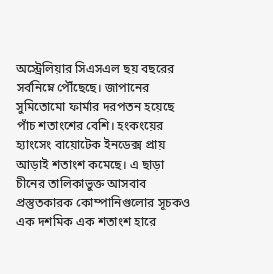অস্ট্রেলিয়ার সিএসএল ছয় বছরের সর্বনিম্নে পৌঁছেছে। জাপানের সুমিতোমো ফার্মার দরপতন হয়েছে পাঁচ শতাংশের বেশি। হংকংয়ের হ্যাংসেং বায়োটেক ইনডেক্স প্রায় আড়াই শতাংশ কমেছে। এ ছাড়া চীনের তালিকাভুক্ত আসবাব প্রস্তুতকারক কোম্পানিগুলোর সূচকও এক দশমিক এক শতাংশ হারে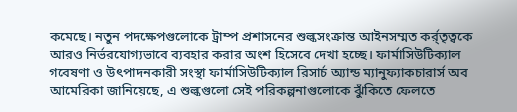কমেছে। নতুন পদক্ষেপগুলোকে ট্রাম্প প্রশাসনের শুল্কসংক্রান্ত আইনসম্মত কর্র্তৃত্বকে আরও নির্ভরযোগ্যভাবে ব্যবহার করার অংশ হিসেবে দেখা হচ্ছে। ফার্মাসিউটিক্যাল গবেষণা ও উৎপাদনকারী সংস্থা ফার্মাসিউটিক্যাল রিসার্চ অ্যান্ড ম্যানুফ্যাকচারার্স অব আমেরিকা জানিয়েছে, এ শুল্কগুলো সেই পরিকল্পনাগুলোকে ঝুঁকিতে ফেলতে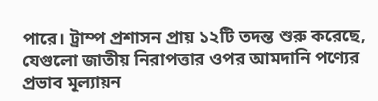পারে। ট্রাম্প প্রশাসন প্রায় ১২টি তদন্ত শুরু করেছে, যেগুলো জাতীয় নিরাপত্তার ওপর আমদানি পণ্যের প্রভাব মূল্যায়ন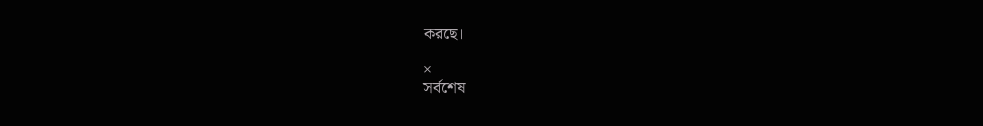করছে।

×
সর্বশেষ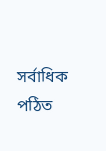সর্বাধিক পঠিত